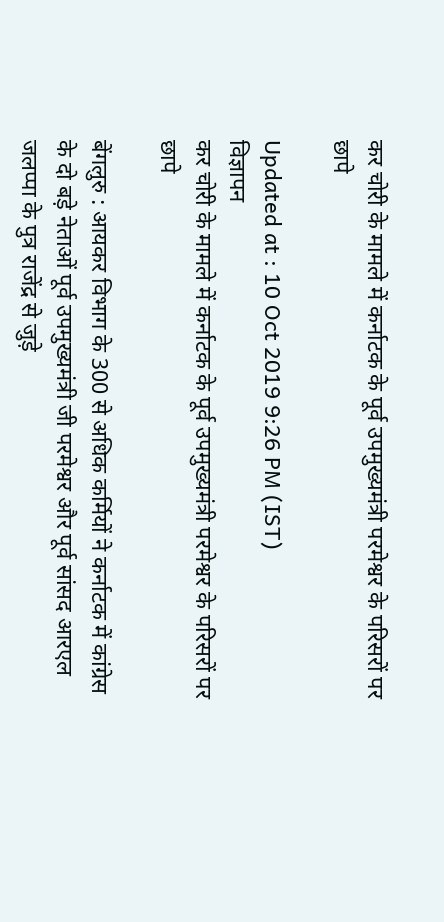कर चोरी के मामले में कर्नाटक के पूर्व उपमुख्यमंत्री परमेश्वर के परिसरों पर छापे

Updated at : 10 Oct 2019 9:26 PM (IST)
विज्ञापन
कर चोरी के मामले में कर्नाटक के पूर्व उपमुख्यमंत्री परमेश्वर के परिसरों पर छापे

बेंगलुरु : आयकर विभाग के 300 से अधिक कर्मियों ने कर्नाटक में कांग्रेस के दो बड़े नेताओं पूर्व उपमुख्यमंत्री जी परमेश्वर और पूर्व सांसद आरएल जलप्पा के पुत्र राजेंद्र से जुड़े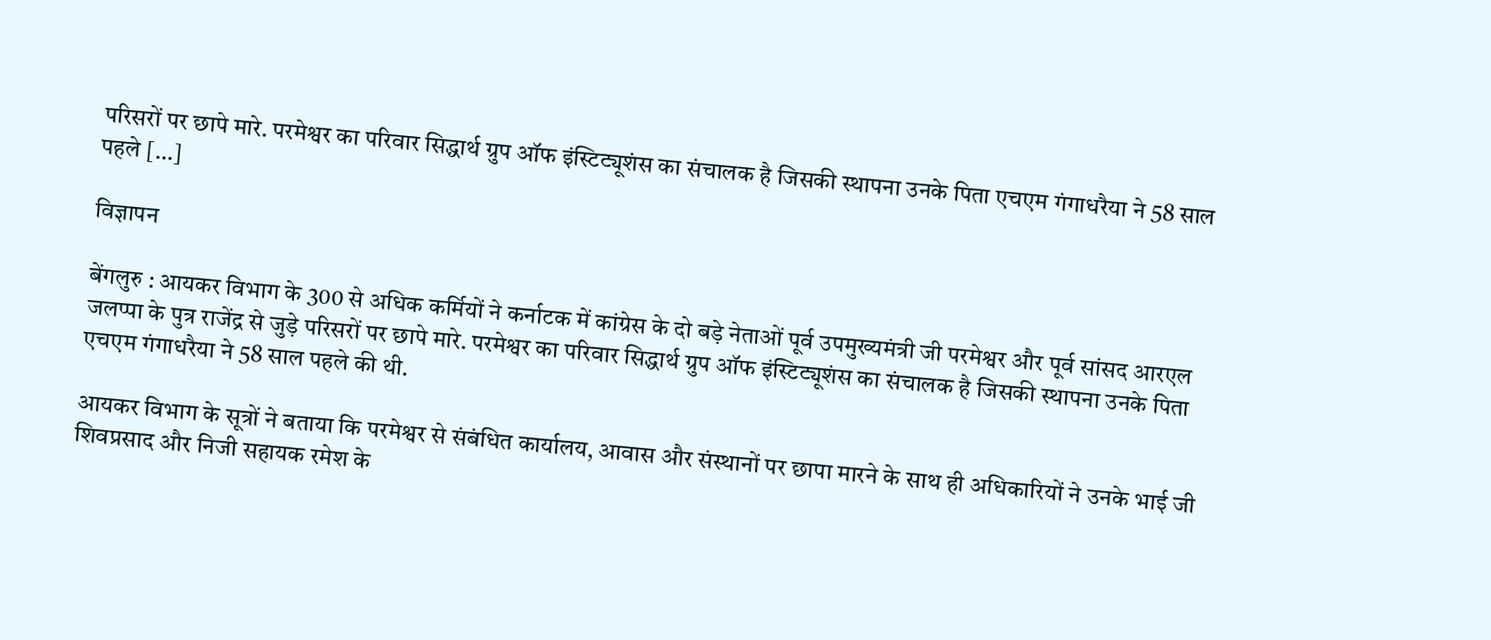परिसरों पर छापे मारे. परमेश्वर का परिवार सिद्धार्थ ग्रुप ऑफ इंस्टिट्यूशंस का संचालक है जिसकी स्थापना उनके पिता एचएम गंगाधरैया ने 58 साल पहले […]

विज्ञापन

बेंगलुरु : आयकर विभाग के 300 से अधिक कर्मियों ने कर्नाटक में कांग्रेस के दो बड़े नेताओं पूर्व उपमुख्यमंत्री जी परमेश्वर और पूर्व सांसद आरएल जलप्पा के पुत्र राजेंद्र से जुड़े परिसरों पर छापे मारे. परमेश्वर का परिवार सिद्धार्थ ग्रुप ऑफ इंस्टिट्यूशंस का संचालक है जिसकी स्थापना उनके पिता एचएम गंगाधरैया ने 58 साल पहले की थी.

आयकर विभाग के सूत्रों ने बताया कि परमेश्वर से संबंधित कार्यालय, आवास और संस्थानों पर छापा मारने के साथ ही अधिकारियों ने उनके भाई जी शिवप्रसाद और निजी सहायक रमेश के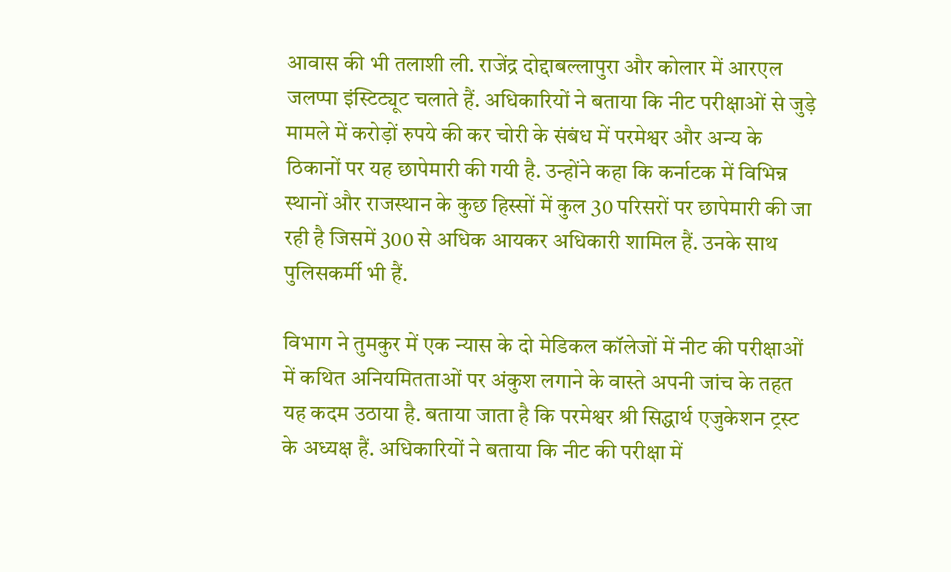आवास की भी तलाशी ली. राजेंद्र दोद्दाबल्लापुरा और कोलार में आरएल जलप्पा इंस्टिट्यूट चलाते हैं. अधिकारियों ने बताया कि नीट परीक्षाओं से जुड़े मामले में करोड़ों रुपये की कर चोरी के संबंध में परमेश्वर और अन्य के ठिकानों पर यह छापेमारी की गयी है. उन्होंने कहा कि कर्नाटक में विभिन्न स्थानों और राजस्थान के कुछ हिस्सों में कुल 30 परिसरों पर छापेमारी की जा रही है जिसमें 300 से अधिक आयकर अधिकारी शामिल हैं. उनके साथ पुलिसकर्मी भी हैं.

विभाग ने तुमकुर में एक न्यास के दो मेडिकल कॉलेजों में नीट की परीक्षाओं में कथित अनियमितताओं पर अंकुश लगाने के वास्ते अपनी जांच के तहत यह कदम उठाया है. बताया जाता है कि परमेश्वर श्री सिद्धार्थ एजुकेशन ट्रस्ट के अध्यक्ष हैं. अधिकारियों ने बताया कि नीट की परीक्षा में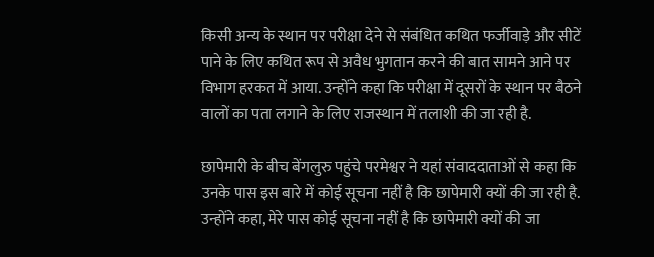किसी अन्य के स्थान पर परीक्षा देने से संबंधित कथित फर्जीवाड़े और सीटें पाने के लिए कथित रूप से अवैध भुगतान करने की बात सामने आने पर विभाग हरकत में आया. उन्होंने कहा कि परीक्षा में दूसरों के स्थान पर बैठने वालों का पता लगाने के लिए राजस्थान में तलाशी की जा रही है.

छापेमारी के बीच बेंगलुरु पहुंचे परमेश्वर ने यहां संवाददाताओं से कहा कि उनके पास इस बारे में कोई सूचना नहीं है कि छापेमारी क्यों की जा रही है. उन्होंने कहा, मेरे पास कोई सूचना नहीं है कि छापेमारी क्यों की जा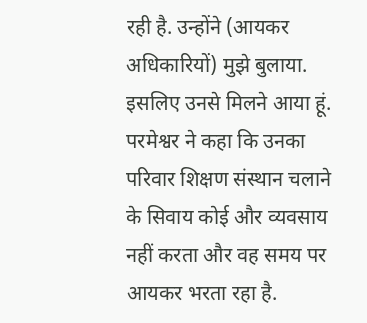रही है. उन्होंने (आयकर अधिकारियों) मुझे बुलाया. इसलिए उनसे मिलने आया हूं. परमेश्वर ने कहा कि उनका परिवार शिक्षण संस्थान चलाने के सिवाय कोई और व्यवसाय नहीं करता और वह समय पर आयकर भरता रहा है.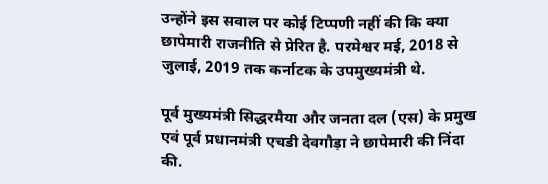उन्होंने इस सवाल पर कोई टिप्पणी नहीं की कि क्या छापेमारी राजनीति से प्रेरित है. परमेश्वर मई, 2018 से जुलाई, 2019 तक कर्नाटक के उपमुख्यमंत्री थे.

पूर्व मुख्यमंत्री सिद्धरमैया और जनता दल (एस) के प्रमुख एवं पूर्व प्रधानमंत्री एचडी देवगौड़ा ने छापेमारी की निंदा की.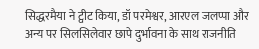सिद्धरमैया ने ट्वीट किया, डॉ परमेश्वर, आरएल जलप्पा और अन्य पर सिलसिलेवार छापे दुर्भावना के साथ राजनीति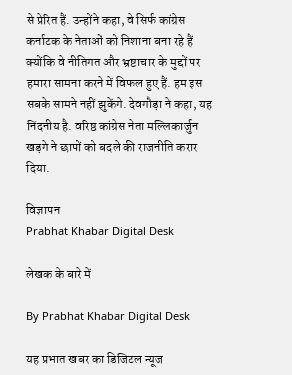से प्रेरित हैं. उन्होंने कहा, वे सिर्फ कांग्रेस कर्नाटक के नेताओं को निशाना बना रहे हैं क्योंकि वे नीतिगत और भ्रष्टाचार के मुद्दों पर हमारा सामना करने में विफल हुए हैं. हम इस सबके सामने नहीं झुकेंगे. देवगौड़ा ने कहा, यह निंदनीय है. वरिष्ठ कांग्रेस नेता मल्लिकार्जुन खड़गे ने छापों को बदले की राजनीति करार दिया.

विज्ञापन
Prabhat Khabar Digital Desk

लेखक के बारे में

By Prabhat Khabar Digital Desk

यह प्रभात खबर का डिजिटल न्यूज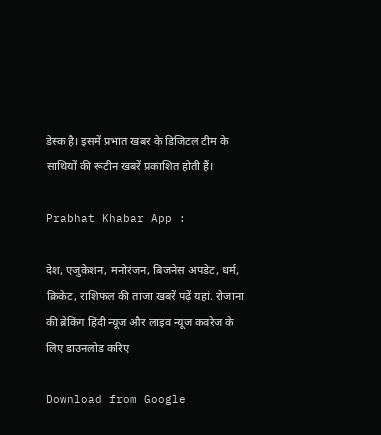डेस्क है। इसमें प्रभात खबर के डिजिटल टीम के साथियों की रूटीन खबरें प्रकाशित होती हैं।

Prabhat Khabar App :

देश, एजुकेशन, मनोरंजन, बिजनेस अपडेट, धर्म, क्रिकेट, राशिफल की ताजा खबरें पढ़ें यहां. रोजाना की ब्रेकिंग हिंदी न्यूज और लाइव न्यूज कवरेज के लिए डाउनलोड करिए

Download from Google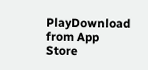PlayDownload from App Store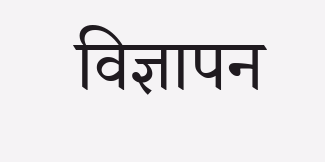विज्ञापन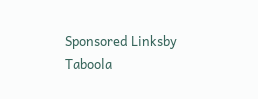Sponsored Linksby Taboola